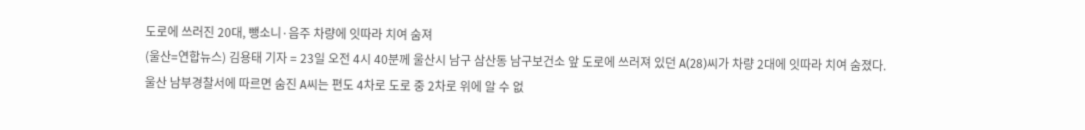도로에 쓰러진 20대, 뺑소니·음주 차량에 잇따라 치여 숨져
(울산=연합뉴스) 김용태 기자 = 23일 오전 4시 40분께 울산시 남구 삼산동 남구보건소 앞 도로에 쓰러져 있던 A(28)씨가 차량 2대에 잇따라 치여 숨졌다.
울산 남부경찰서에 따르면 숨진 A씨는 편도 4차로 도로 중 2차로 위에 알 수 없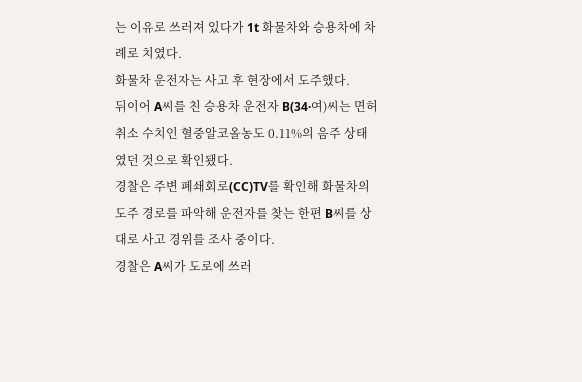는 이유로 쓰러져 있다가 1t 화물차와 승용차에 차례로 치였다.
화물차 운전자는 사고 후 현장에서 도주했다.
뒤이어 A씨를 친 승용차 운전자 B(34·여)씨는 면허 취소 수치인 혈중알코올농도 0.11%의 음주 상태였던 것으로 확인됐다.
경찰은 주변 폐쇄회로(CC)TV를 확인해 화물차의 도주 경로를 파악해 운전자를 찾는 한편 B씨를 상대로 사고 경위를 조사 중이다.
경찰은 A씨가 도로에 쓰러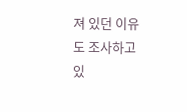져 있던 이유도 조사하고 있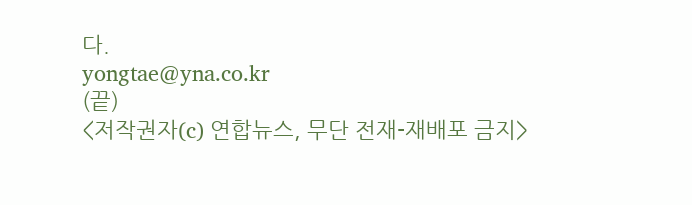다.
yongtae@yna.co.kr
(끝)
<저작권자(c) 연합뉴스, 무단 전재-재배포 금지>